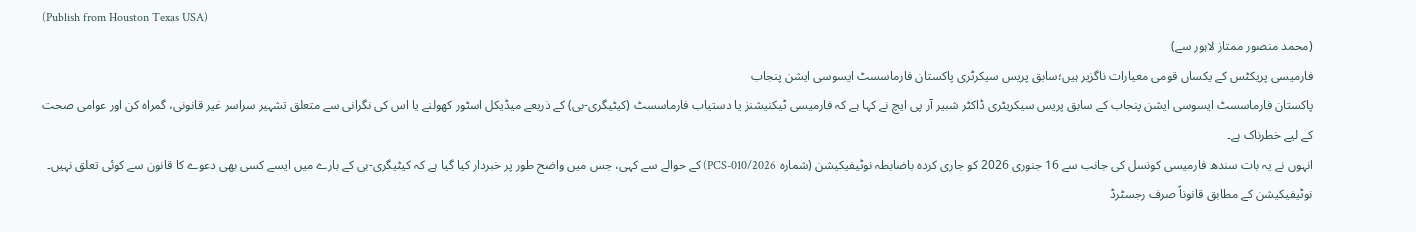(Publish from Houston Texas USA)
(محمد منصور ممتاز لاہور سے)
فارمیسی پریکٹس کے یکساں قومی معیارات ناگزیر ہیں؛سابق پریس سیکرٹری پاکستان فارماسسٹ ایسوسی ایشن پنجاب
پاکستان فارماسسٹ ایسوسی ایشن پنجاب کے سابق پریس سیکریٹری ڈاکٹر شبیر آر پی ایچ نے کہا ہے کہ فارمیسی ٹیکنیشنز یا دستیاب فارماسسٹ (کیٹیگری-بی) کے ذریعے میڈیکل اسٹور کھولنے یا اس کی نگرانی سے متعلق تشہیر سراسر غیر قانونی، گمراہ کن اور عوامی صحت کے لیے خطرناک ہے۔
انہوں نے یہ بات سندھ فارمیسی کونسل کی جانب سے 16 جنوری 2026 کو جاری کردہ باضابطہ نوٹیفیکیشن (شمارہ PCS-010/2026) کے حوالے سے کہی، جس میں واضح طور پر خبردار کیا گیا ہے کہ کیٹیگری-بی کے بارے میں ایسے کسی بھی دعوے کا قانون سے کوئی تعلق نہیں۔ نوٹیفیکیشن کے مطابق قانوناً صرف رجسٹرڈ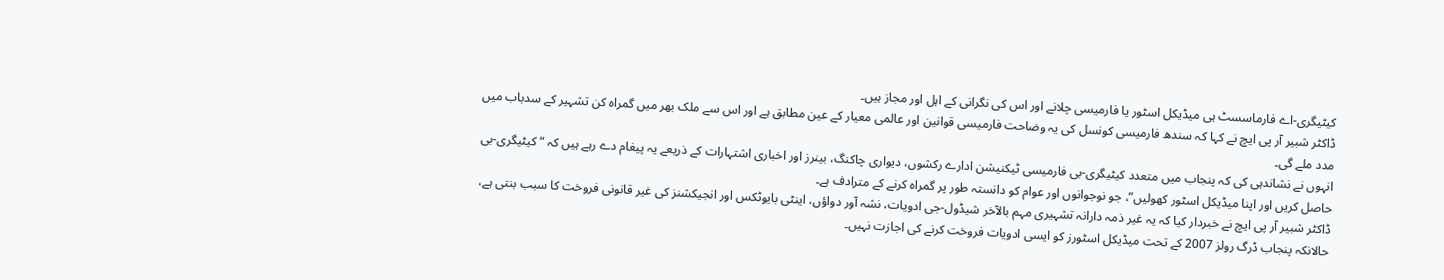کیٹیگری-اے فارماسسٹ ہی میڈیکل اسٹور یا فارمیسی چلانے اور اس کی نگرانی کے اہل اور مجاز ہیں۔
ڈاکٹر شبیر آر پی ایچ نے کہا کہ سندھ فارمیسی کونسل کی یہ وضاحت فارمیسی قوانین اور عالمی معیار کے عین مطابق ہے اور اس سے ملک بھر میں گمراہ کن تشہیر کے سدباب میں مدد ملے گی۔
انہوں نے نشاندہی کی کہ پنجاب میں متعدد کیٹیگری-بی فارمیسی ٹیکنیشن ادارے رکشوں، دیواری چاکنگ، بینرز اور اخباری اشتہارات کے ذریعے یہ پیغام دے رہے ہیں کہ “کیٹیگری-بی حاصل کریں اور اپنا میڈیکل اسٹور کھولیں”، جو نوجوانوں اور عوام کو دانستہ طور پر گمراہ کرنے کے مترادف ہے۔
ڈاکٹر شبیر آر پی ایچ نے خبردار کیا کہ یہ غیر ذمہ دارانہ تشہیری مہم بالآخر شیڈول-جی ادویات، نشہ آور دواؤں، اینٹی بایوٹکس اور انجیکشنز کی غیر قانونی فروخت کا سبب بنتی ہے، حالانکہ پنجاب ڈرگ رولز 2007 کے تحت میڈیکل اسٹورز کو ایسی ادویات فروخت کرنے کی اجازت نہیں۔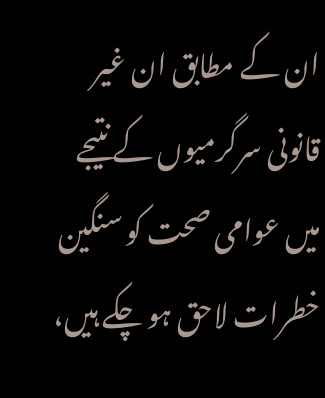ان کے مطابق ان غیر قانونی سرگرمیوں کے نتیجے میں عوامی صحت کو سنگین خطرات لاحق ہو چکے ہیں،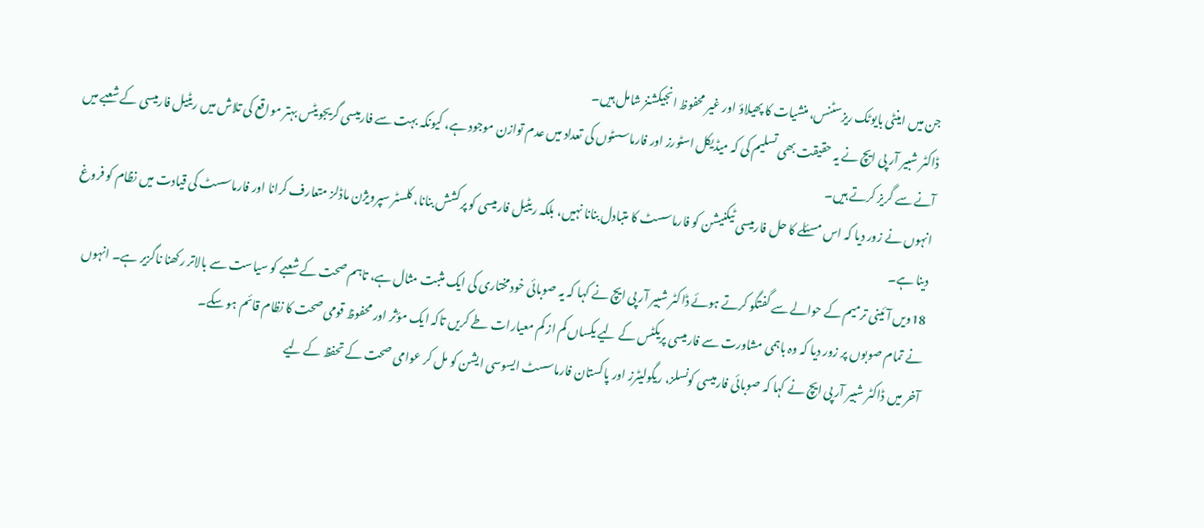جن میں اینٹی بایوٹک ریزسٹنس، منشیات کا پھیلاؤ اور غیر محفوظ انجیکشنز شامل ہیں۔
ڈاکٹر شبیر آر پی ایچ نے یہ حقیقت بھی تسلیم کی کہ میڈیکل اسٹورز اور فارماسسٹوں کی تعداد میں عدم توازن موجود ہے، کیونکہ بہت سے فارمیسی گریجویٹس بہتر مواقع کی تلاش میں ریٹیل فارمیسی کے شعبے میں آنے سے گریز کرتے ہیں۔
انہوں نے زور دیا کہ اس مسئلے کا حل فارمیسی ٹیکنیشن کو فارماسسٹ کا متبادل بنانا نہیں، بلکہ ریٹیل فارمیسی کو پرکشش بنانا، کلسٹر سپرویژن ماڈلز متعارف کرانا اور فارماسسٹ کی قیادت میں نظام کو فروغ دینا ہے۔
18ویں آئینی ترمیم کے حوالے سے گفتگو کرتے ہوئے ڈاکٹر شبیر آر پی ایچ نے کہا کہ یہ صوبائی خودمختاری کی ایک مثبت مثال ہے، تاہم صحت کے شعبے کو سیاست سے بالاتر رکھنا ناگزیر ہے۔ انہوں نے تمام صوبوں پر زور دیا کہ وہ باہمی مشاورت سے فارمیسی پریکٹس کے لیے یکساں کم از کم معیارات طے کریں تاکہ ایک مؤثر اور محفوظ قومی صحت کا نظام قائم ہو سکے۔
آخر میں ڈاکٹر شبیر آر پی ایچ نے کہا کہ صوبائی فارمیسی کونسلز، ریگولیٹرز اور پاکستان فارماسسٹ ایسوسی ایشن کو مل کر عوامی صحت کے تحفظ کے لیے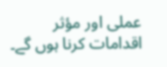عملی اور مؤثر اقدامات کرنا ہوں گے۔